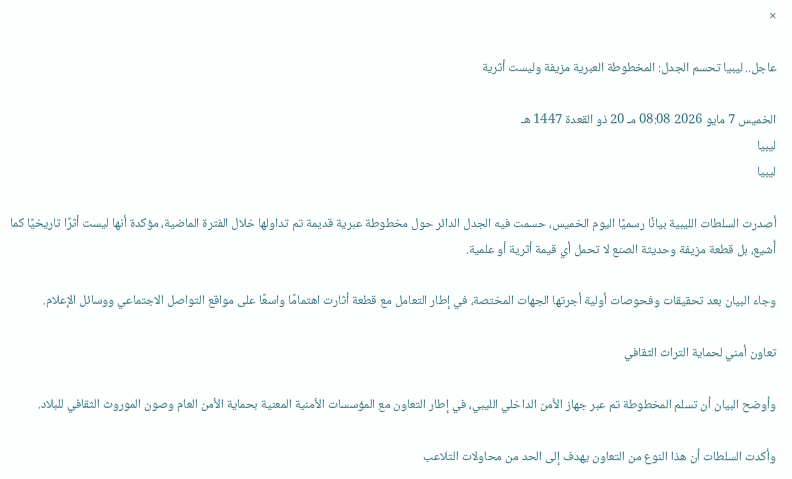×

عاجل.. ليبيا تحسم الجدل: المخطوطة العبرية مزيفة وليست أثرية

الخميس 7 مايو 2026 08:08 مـ 20 ذو القعدة 1447 هـ
ليبيا
ليبيا

أصدرت السلطات الليبية بيانًا رسميًا اليوم الخميس، حسمت فيه الجدل الدائر حول مخطوطة عبرية قديمة تم تداولها خلال الفترة الماضية، مؤكدة أنها ليست أثرًا تاريخيًا كما أُشيع، بل قطعة مزيفة وحديثة الصنع لا تحمل أي قيمة أثرية أو علمية.

وجاء البيان بعد تحقيقات وفحوصات أولية أجرتها الجهات المختصة، في إطار التعامل مع قطعة أثارت اهتمامًا واسعًا على مواقع التواصل الاجتماعي ووسائل الإعلام.

تعاون أمني لحماية التراث الثقافي

وأوضح البيان أن تسلم المخطوطة تم عبر جهاز الأمن الداخلي الليبي، في إطار التعاون مع المؤسسات الأمنية المعنية بحماية الأمن العام وصون الموروث الثقافي للبلاد.

وأكدت السلطات أن هذا النوع من التعاون يهدف إلى الحد من محاولات التلاعب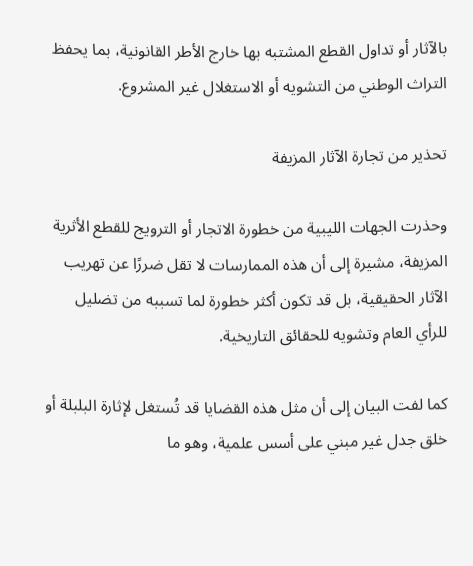بالآثار أو تداول القطع المشتبه بها خارج الأطر القانونية، بما يحفظ التراث الوطني من التشويه أو الاستغلال غير المشروع.

تحذير من تجارة الآثار المزيفة

وحذرت الجهات الليبية من خطورة الاتجار أو الترويج للقطع الأثرية المزيفة، مشيرة إلى أن هذه الممارسات لا تقل ضررًا عن تهريب الآثار الحقيقية، بل قد تكون أكثر خطورة لما تسببه من تضليل للرأي العام وتشويه للحقائق التاريخية.

كما لفت البيان إلى أن مثل هذه القضايا قد تُستغل لإثارة البلبلة أو خلق جدل غير مبني على أسس علمية، وهو ما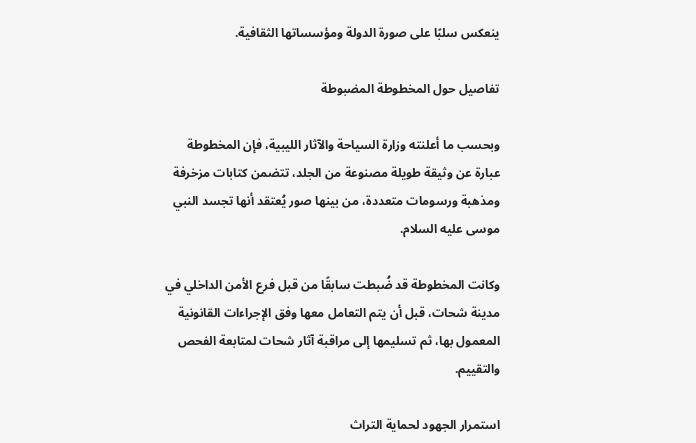ينعكس سلبًا على صورة الدولة ومؤسساتها الثقافية.

تفاصيل حول المخطوطة المضبوطة

وبحسب ما أعلنته وزارة السياحة والآثار الليبية، فإن المخطوطة عبارة عن وثيقة طويلة مصنوعة من الجلد، تتضمن كتابات مزخرفة ومذهبة ورسومات متعددة، من بينها صور يُعتقد أنها تجسد النبي موسى عليه السلام.

وكانت المخطوطة قد ضُبطت سابقًا من قبل فرع الأمن الداخلي في مدينة شحات، قبل أن يتم التعامل معها وفق الإجراءات القانونية المعمول بها، ثم تسليمها إلى مراقبة آثار شحات لمتابعة الفحص والتقييم.

استمرار الجهود لحماية التراث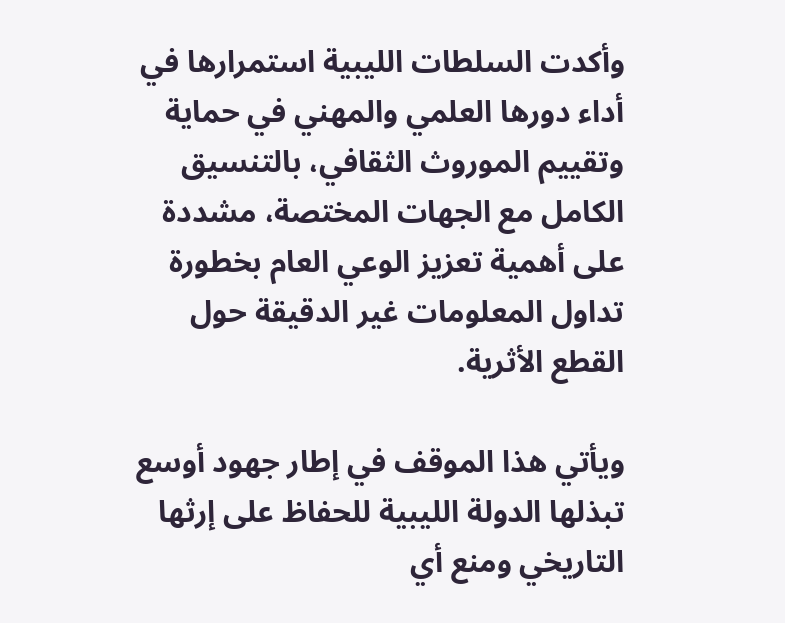وأكدت السلطات الليبية استمرارها في أداء دورها العلمي والمهني في حماية وتقييم الموروث الثقافي، بالتنسيق الكامل مع الجهات المختصة، مشددة على أهمية تعزيز الوعي العام بخطورة تداول المعلومات غير الدقيقة حول القطع الأثرية.

ويأتي هذا الموقف في إطار جهود أوسع تبذلها الدولة الليبية للحفاظ على إرثها التاريخي ومنع أي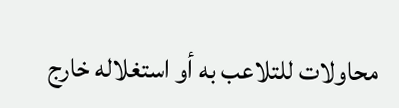محاولات للتلاعب به أو استغلاله خارج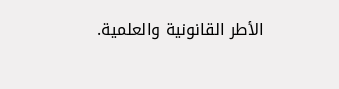الأطر القانونية والعلمية.